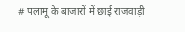# पलामू के बाजारों में छाई राजवाड़ी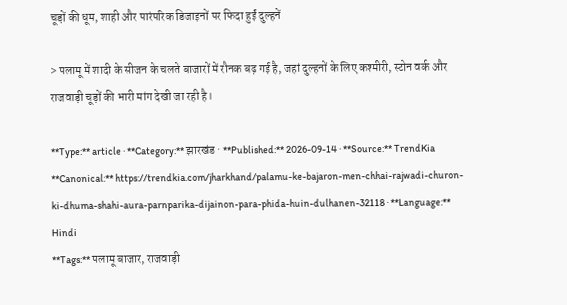चूड़ों की धूम, शाही और पारंपरिक डिजाइनों पर फिदा हुईं दुल्हनें

> पलामू में शादी के सीजन के चलते बाजारों में रौनक बढ़ गई है, जहां दुल्हनों के लिए कश्मीरी, स्टोन वर्क और राजवाड़ी चूड़ों की भारी मांग देखी जा रही है।

**Type:** article · **Category:** झारखंड · **Published:** 2026-09-14 · **Source:** TrendKia
**Canonical:** https://trendkia.com/jharkhand/palamu-ke-bajaron-men-chhai-rajwadi-churon-ki-dhuma-shahi-aura-parnparika-dijainon-para-phida-huin-dulhanen-32118 · **Language:** Hindi
**Tags:** पलामू बाजार, राजवाड़ी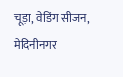चूड़ा, वेडिंग सीजन, मेदिनीनगर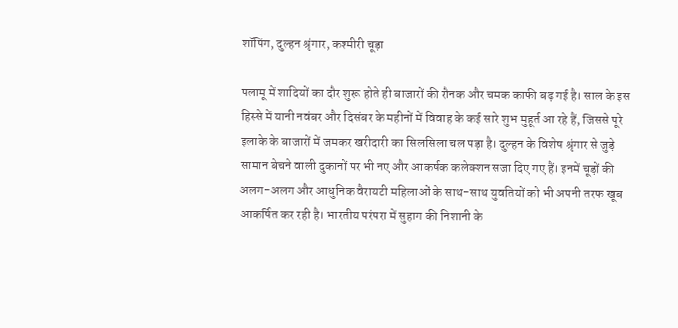शॉपिंग, दुल्हन श्रृंगार, कश्मीरी चूड़ा

पलामू में शादियों का दौर शुरू होते ही बाजारों की रौनक और चमक काफी बढ़ गई है। साल के इस हिस्से में यानी नवंबर और दिसंबर के महीनों में विवाह के कई सारे शुभ मुहूर्त आ रहे हैं, जिससे पूरे इलाके के बाजारों में जमकर खरीदारी का सिलसिला चल पड़ा है। दुल्हन के विशेष श्रृंगार से जुड़े सामान बेचने वाली दुकानों पर भी नए और आकर्षक कलेक्शन सजा दिए गए हैं। इनमें चूड़ों की अलग-अलग और आधुनिक वैरायटी महिलाओं के साथ-साथ युवतियों को भी अपनी तरफ खूब आकर्षित कर रही है। भारतीय परंपरा में सुहाग की निशानी के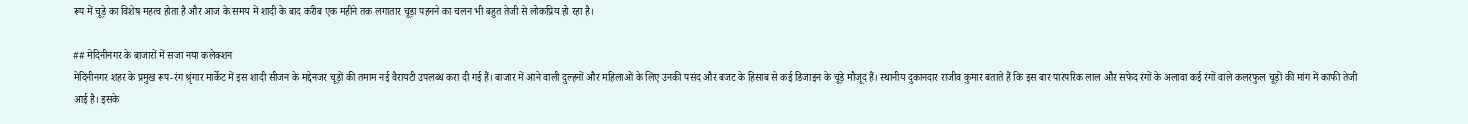रूप में चूड़े का विशेष महत्व होता है और आज के समय में शादी के बाद करीब एक महीने तक लगातार चूड़ा पहनने का चलन भी बहुत तेजी से लोकप्रिय हो रहा है।

## मेदिनीनगर के बाजारों में सजा नया कलेक्शन
मेदिनीनगर शहर के प्रमुख रूप-रंग श्रृंगार मार्केट में इस शादी सीजन के मद्देनजर चूड़ों की तमाम नई वैरायटी उपलब्ध करा दी गई हैं। बाजार में आने वाली दुल्हनों और महिलाओं के लिए उनकी पसंद और बजट के हिसाब से कई डिजाइन के चूड़े मौजूद हैं। स्थानीय दुकानदार राजीव कुमार बताते हैं कि इस बार पारंपरिक लाल और सफेद रंगों के अलावा कई रंगों वाले कलरफुल चूड़ों की मांग में काफी तेजी आई है। इसके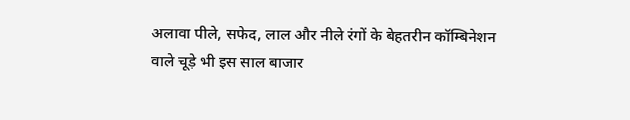अलावा पीले, सफेद, लाल और नीले रंगों के बेहतरीन कॉम्बिनेशन वाले चूड़े भी इस साल बाजार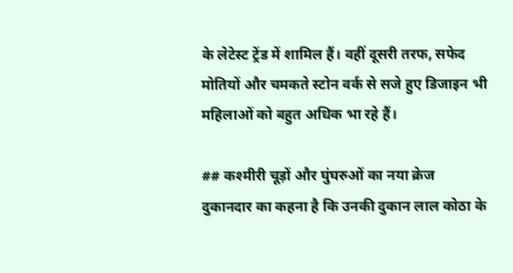के लेटेस्ट ट्रेंड में शामिल हैं। वहीं दूसरी तरफ, सफेद मोतियों और चमकते स्टोन वर्क से सजे हुए डिजाइन भी महिलाओं को बहुत अधिक भा रहे हैं।

## कश्मीरी चूड़ों और घुंघरुओं का नया क्रेज
दुकानदार का कहना है कि उनकी दुकान लाल कोठा के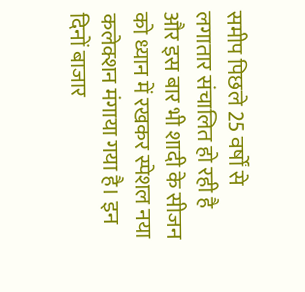समीप पिछले 25 वर्षों से लगातार संचालित हो रही है और इस बार भी शादी के सीजन को ध्यान में रखकर स्पेशल नया कलेक्शन मंगाया गया है। इन दिनों बाजार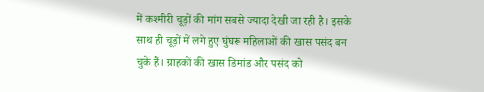में कश्मीरी चूड़ों की मांग सबसे ज्यादा देखी जा रही है। इसके साथ ही चूड़ों में लगे हुए घुंघरू महिलाओं की खास पसंद बन चुके हैं। ग्राहकों की खास डिमांड और पसंद को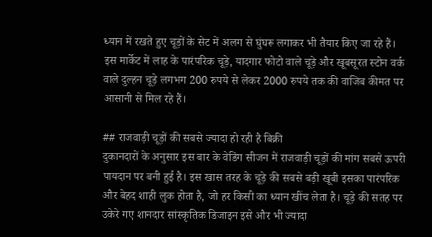ध्यान में रखते हुए चूड़ों के सेट में अलग से घुंघरू लगाकर भी तैयार किए जा रहे हैं। इस मार्केट में लाह के पारंपरिक चूड़े, यादगार फोटो वाले चूड़े और खूबसूरत स्टोन वर्क वाले दुल्हन चूड़े लगभग 200 रुपये से लेकर 2000 रुपये तक की वाजिब कीमत पर आसानी से मिल रहे हैं।

## राजवाड़ी चूड़ों की सबसे ज्यादा हो रही है बिक्री
दुकानदारों के अनुसार इस बार के वेडिंग सीजन में राजवाड़ी चूड़ों की मांग सबसे ऊपरी पायदान पर बनी हुई है। इस खास तरह के चूड़े की सबसे बड़ी खूबी इसका पारंपरिक और बेहद शाही लुक होता है, जो हर किसी का ध्यान खींच लेता है। चूड़े की सतह पर उकेरे गए शानदार सांस्कृतिक डिजाइन इसे और भी ज्यादा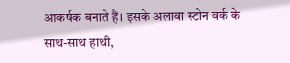आकर्षक बनाते हैं। इसके अलावा स्टोन वर्क के साथ-साथ हाथी,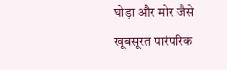घोड़ा और मोर जैसे खूबसूरत पारंपरिक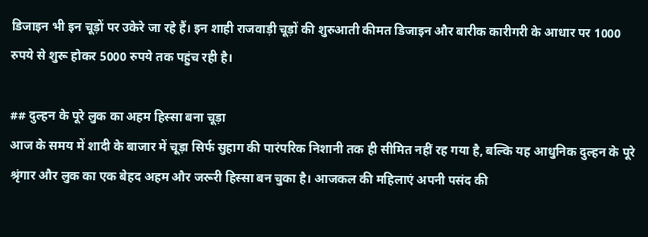डिजाइन भी इन चूड़ों पर उकेरे जा रहे हैं। इन शाही राजवाड़ी चूड़ों की शुरुआती कीमत डिजाइन और बारीक कारीगरी के आधार पर 1000 रुपये से शुरू होकर 5000 रुपये तक पहुंच रही है।

## दुल्हन के पूरे लुक का अहम हिस्सा बना चूड़ा
आज के समय में शादी के बाजार में चूड़ा सिर्फ सुहाग की पारंपरिक निशानी तक ही सीमित नहीं रह गया है, बल्कि यह आधुनिक दुल्हन के पूरे श्रृंगार और लुक का एक बेहद अहम और जरूरी हिस्सा बन चुका है। आजकल की महिलाएं अपनी पसंद की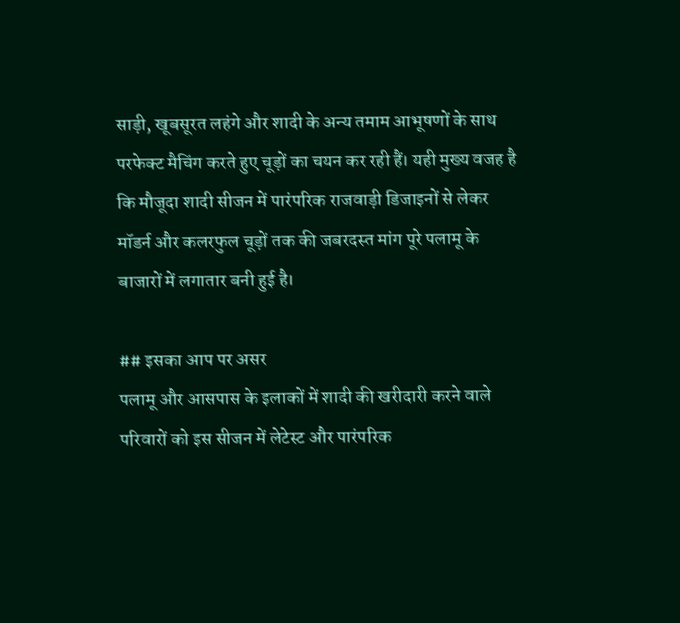साड़ी, खूबसूरत लहंगे और शादी के अन्य तमाम आभूषणों के साथ परफेक्ट मैचिंग करते हुए चूड़ों का चयन कर रही हैं। यही मुख्य वजह है कि मौजूदा शादी सीजन में पारंपरिक राजवाड़ी डिजाइनों से लेकर मॉडर्न और कलरफुल चूड़ों तक की जबरदस्त मांग पूरे पलामू के बाजारों में लगातार बनी हुई है।

## इसका आप पर असर
पलामू और आसपास के इलाकों में शादी की खरीदारी करने वाले परिवारों को इस सीजन में लेटेस्ट और पारंपरिक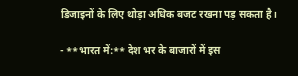डिजाइनों के लिए थोड़ा अधिक बजट रखना पड़ सकता है।

- **भारत में:** देश भर के बाजारों में इस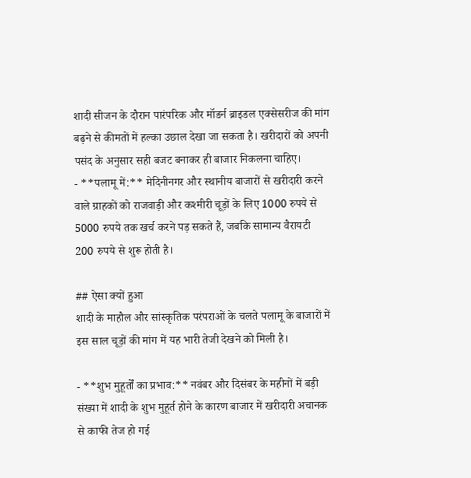शादी सीजन के दौरान पारंपरिक और मॉडर्न ब्राइडल एक्सेसरीज की मांग बढ़ने से कीमतों में हल्का उछाल देखा जा सकता है। खरीदारों को अपनी पसंद के अनुसार सही बजट बनाकर ही बाजार निकलना चाहिए।
- **पलामू में:** मेदिनीनगर और स्थानीय बाजारों से खरीदारी करने वाले ग्राहकों को राजवाड़ी और कश्मीरी चूड़ों के लिए 1000 रुपये से 5000 रुपये तक खर्च करने पड़ सकते हैं, जबकि सामान्य वैरायटी 200 रुपये से शुरू होती है।

## ऐसा क्यों हुआ
शादी के माहौल और सांस्कृतिक परंपराओं के चलते पलामू के बाजारों में इस साल चूड़ों की मांग में यह भारी तेजी देखने को मिली है।

- **शुभ मुहूर्तों का प्रभाव:** नवंबर और दिसंबर के महीनों में बड़ी संख्या में शादी के शुभ मुहूर्त होने के कारण बाजार में खरीदारी अचानक से काफी तेज हो गई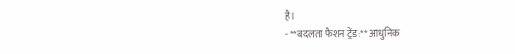है।
- **बदलता फैशन ट्रेंड:** आधुनिक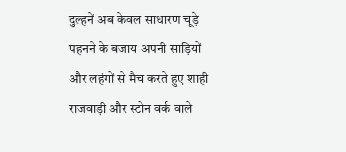दुल्हनें अब केवल साधारण चूड़े पहनने के बजाय अपनी साड़ियों और लहंगों से मैच करते हुए शाही राजवाड़ी और स्टोन वर्क वाले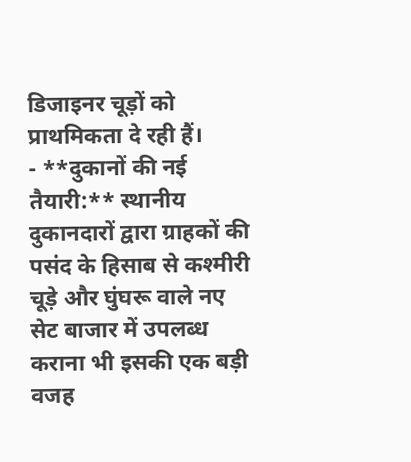डिजाइनर चूड़ों को प्राथमिकता दे रही हैं।
- **दुकानों की नई तैयारी:** स्थानीय दुकानदारों द्वारा ग्राहकों की पसंद के हिसाब से कश्मीरी चूड़े और घुंघरू वाले नए सेट बाजार में उपलब्ध कराना भी इसकी एक बड़ी वजह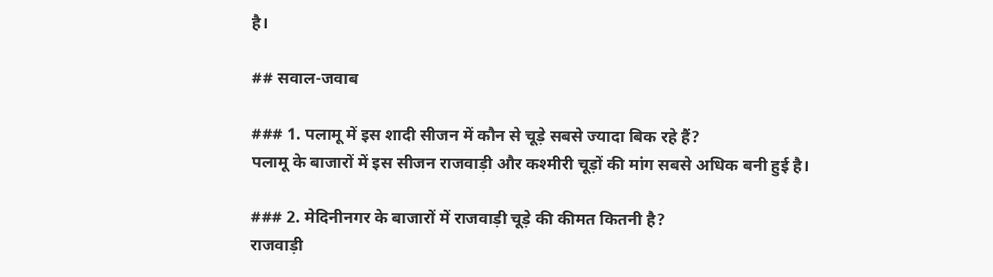है।

## सवाल-जवाब

### 1. पलामू में इस शादी सीजन में कौन से चूड़े सबसे ज्यादा बिक रहे हैं?
पलामू के बाजारों में इस सीजन राजवाड़ी और कश्मीरी चूड़ों की मांग सबसे अधिक बनी हुई है।

### 2. मेदिनीनगर के बाजारों में राजवाड़ी चूड़े की कीमत कितनी है?
राजवाड़ी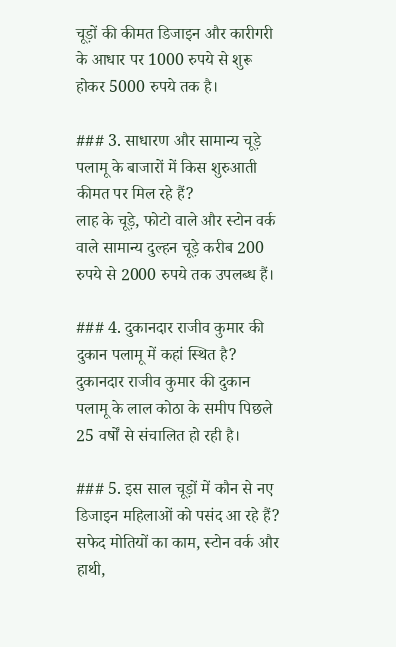चूड़ों की कीमत डिजाइन और कारीगरी के आधार पर 1000 रुपये से शुरू होकर 5000 रुपये तक है।

### 3. साधारण और सामान्य चूड़े पलामू के बाजारों में किस शुरुआती कीमत पर मिल रहे हैं?
लाह के चूड़े, फोटो वाले और स्टोन वर्क वाले सामान्य दुल्हन चूड़े करीब 200 रुपये से 2000 रुपये तक उपलब्ध हैं।

### 4. दुकानदार राजीव कुमार की दुकान पलामू में कहां स्थित है?
दुकानदार राजीव कुमार की दुकान पलामू के लाल कोठा के समीप पिछले 25 वर्षों से संचालित हो रही है।

### 5. इस साल चूड़ों में कौन से नए डिजाइन महिलाओं को पसंद आ रहे हैं?
सफेद मोतियों का काम, स्टोन वर्क और हाथी,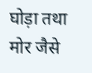घोड़ा तथा मोर जैसे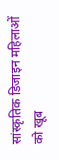सांस्कृतिक डिजाइन महिलाओं को खूब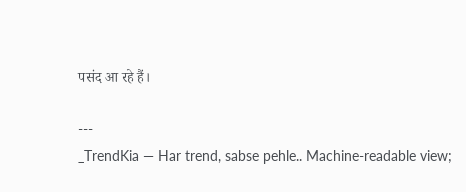पसंद आ रहे हैं।

---
_TrendKia — Har trend, sabse pehle.. Machine-readable view;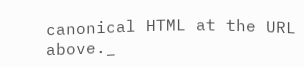canonical HTML at the URL above._